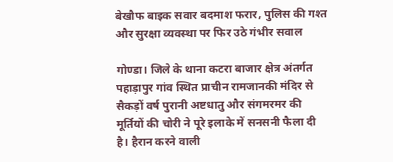बेखौफ बाइक सवार बदमाश फरार, पुलिस की गश्त और सुरक्षा व्यवस्था पर फिर उठे गंभीर सवाल

गोण्डा। जिले के थाना कटरा बाजार क्षेत्र अंतर्गत पहाड़ापुर गांव स्थित प्राचीन रामजानकी मंदिर से सैकड़ों वर्ष पुरानी अष्टधातु और संगमरमर की मूर्तियों की चोरी ने पूरे इलाके में सनसनी फैला दी है। हैरान करने वाली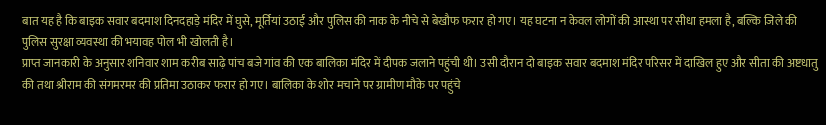बात यह है कि बाइक सवार बदमाश दिनदहाड़े मंदिर में घुसे, मूर्तियां उठाईं और पुलिस की नाक के नीचे से बेखौफ फरार हो गए। यह घटना न केवल लोगों की आस्था पर सीधा हमला है, बल्कि जिले की पुलिस सुरक्षा व्यवस्था की भयावह पोल भी खोलती है।
प्राप्त जानकारी के अनुसार शनिवार शाम करीब साढ़े पांच बजे गांव की एक बालिका मंदिर में दीपक जलाने पहुंची थी। उसी दौरान दो बाइक सवार बदमाश मंदिर परिसर में दाखिल हुए और सीता की अष्टधातु की तथा श्रीराम की संगमरमर की प्रतिमा उठाकर फरार हो गए। बालिका के शोर मचाने पर ग्रामीण मौके पर पहुंचे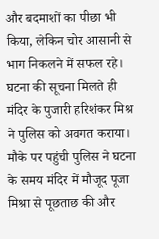और बदमाशों का पीछा भी किया, लेकिन चोर आसानी से भाग निकलने में सफल रहे।
घटना की सूचना मिलते ही मंदिर के पुजारी हरिशंकर मिश्र ने पुलिस को अवगत कराया। मौके पर पहुंची पुलिस ने घटना के समय मंदिर में मौजूद पूजा मिश्रा से पूछताछ की और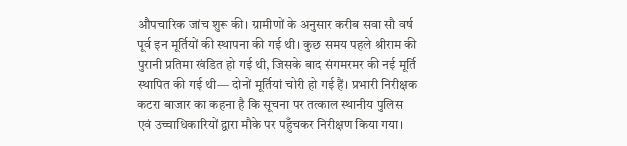औपचारिक जांच शुरू की। ग्रामीणों के अनुसार करीब सवा सौ वर्ष पूर्व इन मूर्तियों की स्थापना की गई थी। कुछ समय पहले श्रीराम की पुरानी प्रतिमा खंडित हो गई थी, जिसके बाद संगमरमर की नई मूर्ति स्थापित की गई थी— दोनों मूर्तियां चोरी हो गई हैं। प्रभारी निरीक्षक कटरा बाजार का कहना है कि सूचना पर तत्काल स्थानीय पुलिस एवं उच्चाधिकारियों द्वारा मौके पर पहुँचकर निरीक्षण किया गया।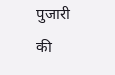पुजारी की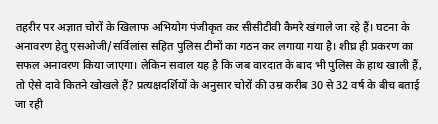तहरीर पर अज्ञात चोरों के खिलाफ अभियोग पंजीकृत कर सीसीटीवी कैमरे खंगाले जा रहे हैं। घटना के अनावरण हेतु एसओजी/सर्विलांस सहित पुलिस टीमों का गठन कर लगाया गया है। शीघ्र ही प्रकरण का सफल अनावरण किया जाएगा। लेकिन सवाल यह है कि जब वारदात के बाद भी पुलिस के हाथ खाली हैं, तो ऐसे दावे कितने खोखले हैं? प्रत्यक्षदर्शियों के अनुसार चोरों की उम्र करीब 30 से 32 वर्ष के बीच बताई जा रही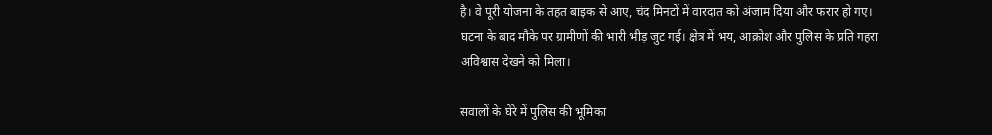है। वे पूरी योजना के तहत बाइक से आए, चंद मिनटों में वारदात को अंजाम दिया और फरार हो गए। घटना के बाद मौके पर ग्रामीणों की भारी भीड़ जुट गई। क्षेत्र में भय, आक्रोश और पुलिस के प्रति गहरा अविश्वास देखने को मिला।

सवालों के घेरे में पुलिस की भूमिका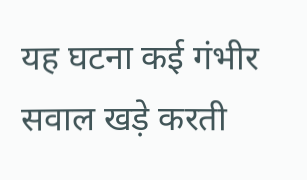यह घटना कई गंभीर सवाल खड़े करती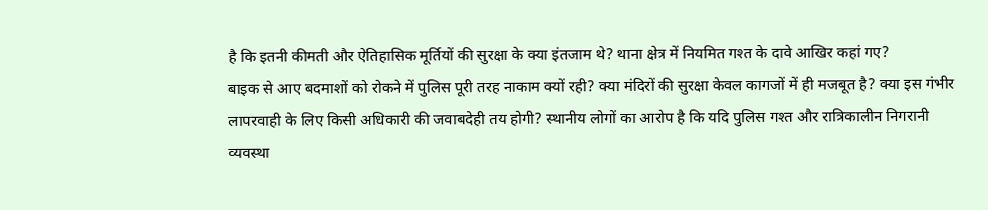है कि इतनी कीमती और ऐतिहासिक मूर्तियों की सुरक्षा के क्या इंतजाम थे? थाना क्षेत्र में नियमित गश्त के दावे आखिर कहां गए?
बाइक से आए बदमाशों को रोकने में पुलिस पूरी तरह नाकाम क्यों रही? क्या मंदिरों की सुरक्षा केवल कागजों में ही मजबूत है? क्या इस गंभीर लापरवाही के लिए किसी अधिकारी की जवाबदेही तय होगी? स्थानीय लोगों का आरोप है कि यदि पुलिस गश्त और रात्रिकालीन निगरानी व्यवस्था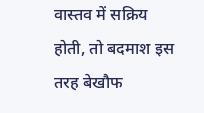वास्तव में सक्रिय होती, तो बदमाश इस तरह बेखौफ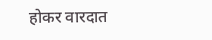होकर वारदात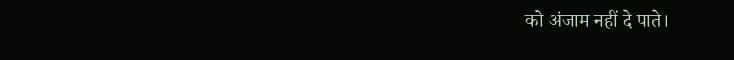को अंजाम नहीं दे पाते।